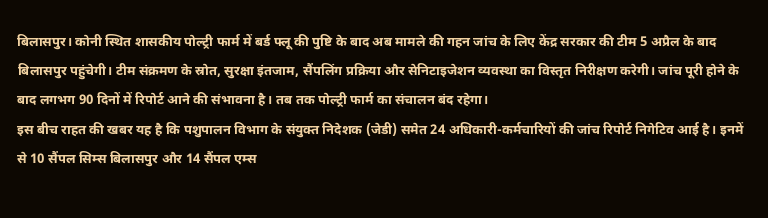बिलासपुर। कोनी स्थित शासकीय पोल्ट्री फार्म में बर्ड फ्लू की पुष्टि के बाद अब मामले की गहन जांच के लिए केंद्र सरकार की टीम 5 अप्रैल के बाद बिलासपुर पहुंचेगी। टीम संक्रमण के स्रोत, सुरक्षा इंतजाम, सैंपलिंग प्रक्रिया और सेनिटाइजेशन व्यवस्था का विस्तृत निरीक्षण करेगी। जांच पूरी होने के बाद लगभग 90 दिनों में रिपोर्ट आने की संभावना है। तब तक पोल्ट्री फार्म का संचालन बंद रहेगा।
इस बीच राहत की खबर यह है कि पशुपालन विभाग के संयुक्त निदेशक (जेडी) समेत 24 अधिकारी-कर्मचारियों की जांच रिपोर्ट निगेटिव आई है। इनमें से 10 सैंपल सिम्स बिलासपुर और 14 सैंपल एम्स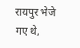रायपुर भेजे गए थे,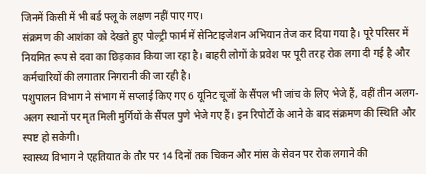जिनमें किसी में भी बर्ड फ्लू के लक्षण नहीं पाए गए।
संक्रमण की आशंका को देखते हुए पोल्ट्री फार्म में सेनिटाइजेशन अभियान तेज कर दिया गया है। पूरे परिसर में नियमित रूप से दवा का छिड़काव किया जा रहा है। बाहरी लोगों के प्रवेश पर पूरी तरह रोक लगा दी गई है और कर्मचारियों की लगातार निगरानी की जा रही है।
पशुपालन विभाग ने संभाग में सप्लाई किए गए 6 यूनिट चूजों के सैंपल भी जांच के लिए भेजे हैं, वहीं तीन अलग-अलग स्थानों पर मृत मिली मुर्गियों के सैंपल पुणे भेजे गए हैं। इन रिपोर्टों के आने के बाद संक्रमण की स्थिति और स्पष्ट हो सकेगी।
स्वास्थ्य विभाग ने एहतियात के तौर पर 14 दिनों तक चिकन और मांस के सेवन पर रोक लगाने की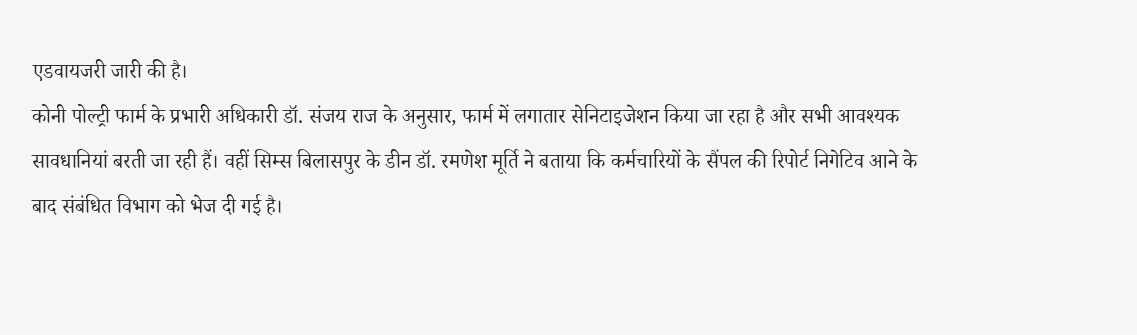एडवायजरी जारी की है।
कोनी पोल्ट्री फार्म के प्रभारी अधिकारी डॉ. संजय राज के अनुसार, फार्म में लगातार सेनिटाइजेशन किया जा रहा है और सभी आवश्यक सावधानियां बरती जा रही हैं। वहीं सिम्स बिलासपुर के डीन डॉ. रमणेश मूर्ति ने बताया कि कर्मचारियों के सैंपल की रिपोर्ट निगेटिव आने के बाद संबंधित विभाग को भेज दी गई है।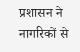प्रशासन ने नागरिकों से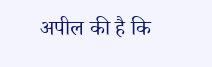अपील की है कि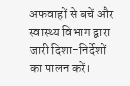अफवाहों से बचें और स्वास्थ्य विभाग द्वारा जारी दिशा-निर्देशों का पालन करें।